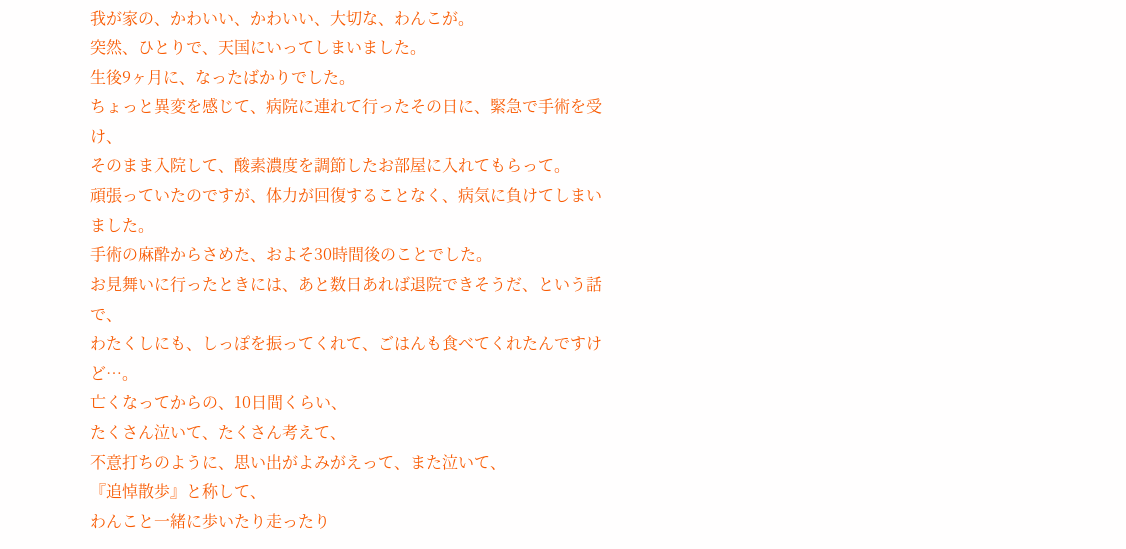我が家の、かわいい、かわいい、大切な、わんこが。
突然、ひとりで、天国にいってしまいました。
生後9ヶ月に、なったばかりでした。
ちょっと異変を感じて、病院に連れて行ったその日に、緊急で手術を受け、
そのまま入院して、酸素濃度を調節したお部屋に入れてもらって。
頑張っていたのですが、体力が回復することなく、病気に負けてしまいました。
手術の麻酔からさめた、およそ30時間後のことでした。
お見舞いに行ったときには、あと数日あれば退院できそうだ、という話で、
わたくしにも、しっぽを振ってくれて、ごはんも食べてくれたんですけど…。
亡くなってからの、10日間くらい、
たくさん泣いて、たくさん考えて、
不意打ちのように、思い出がよみがえって、また泣いて、
『追悼散歩』と称して、
わんこと一緒に歩いたり走ったり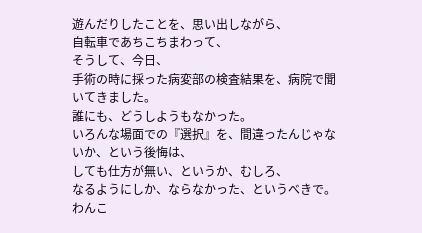遊んだりしたことを、思い出しながら、
自転車であちこちまわって、
そうして、今日、
手術の時に採った病変部の検査結果を、病院で聞いてきました。
誰にも、どうしようもなかった。
いろんな場面での『選択』を、間違ったんじゃないか、という後悔は、
しても仕方が無い、というか、むしろ、
なるようにしか、ならなかった、というべきで。
わんこ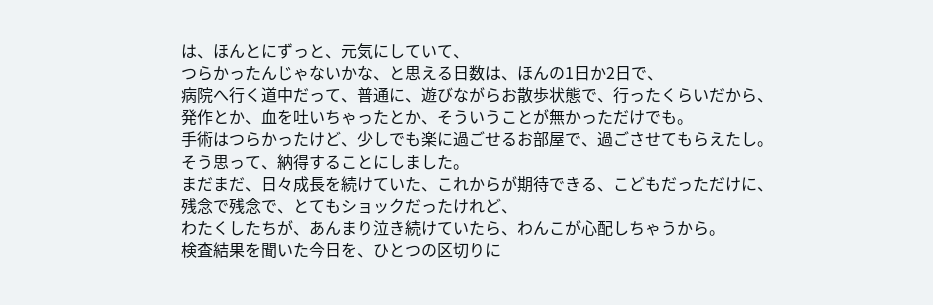は、ほんとにずっと、元気にしていて、
つらかったんじゃないかな、と思える日数は、ほんの1日か2日で、
病院へ行く道中だって、普通に、遊びながらお散歩状態で、行ったくらいだから、
発作とか、血を吐いちゃったとか、そういうことが無かっただけでも。
手術はつらかったけど、少しでも楽に過ごせるお部屋で、過ごさせてもらえたし。
そう思って、納得することにしました。
まだまだ、日々成長を続けていた、これからが期待できる、こどもだっただけに、
残念で残念で、とてもショックだったけれど、
わたくしたちが、あんまり泣き続けていたら、わんこが心配しちゃうから。
検査結果を聞いた今日を、ひとつの区切りに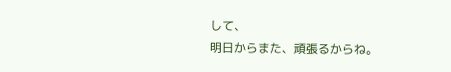して、
明日からまた、頑張るからね。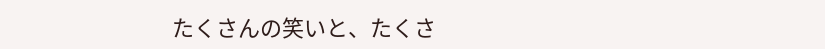たくさんの笑いと、たくさ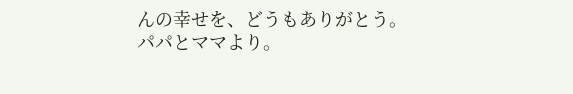んの幸せを、どうもありがとう。
パパとママより。